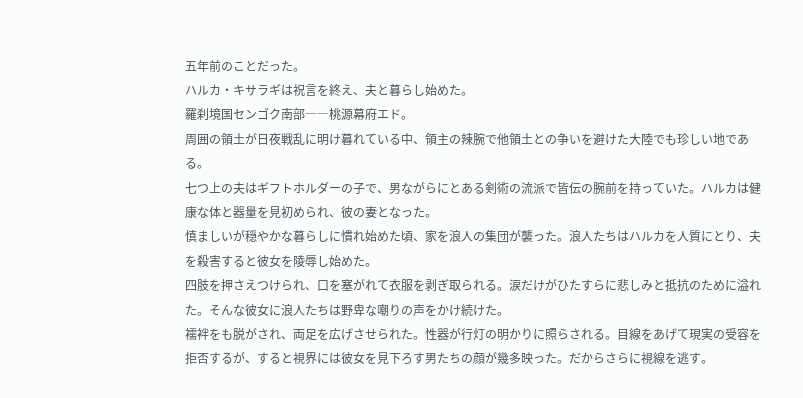五年前のことだった。
ハルカ・キサラギは祝言を終え、夫と暮らし始めた。
羅刹境国センゴク南部――桃源幕府エド。
周囲の領土が日夜戦乱に明け暮れている中、領主の辣腕で他領土との争いを避けた大陸でも珍しい地である。
七つ上の夫はギフトホルダーの子で、男ながらにとある剣術の流派で皆伝の腕前を持っていた。ハルカは健康な体と器量を見初められ、彼の妻となった。
慎ましいが穏やかな暮らしに慣れ始めた頃、家を浪人の集団が襲った。浪人たちはハルカを人質にとり、夫を殺害すると彼女を陵辱し始めた。
四肢を押さえつけられ、口を塞がれて衣服を剥ぎ取られる。涙だけがひたすらに悲しみと抵抗のために溢れた。そんな彼女に浪人たちは野卑な嘲りの声をかけ続けた。
襦袢をも脱がされ、両足を広げさせられた。性器が行灯の明かりに照らされる。目線をあげて現実の受容を拒否するが、すると視界には彼女を見下ろす男たちの顔が幾多映った。だからさらに視線を逃す。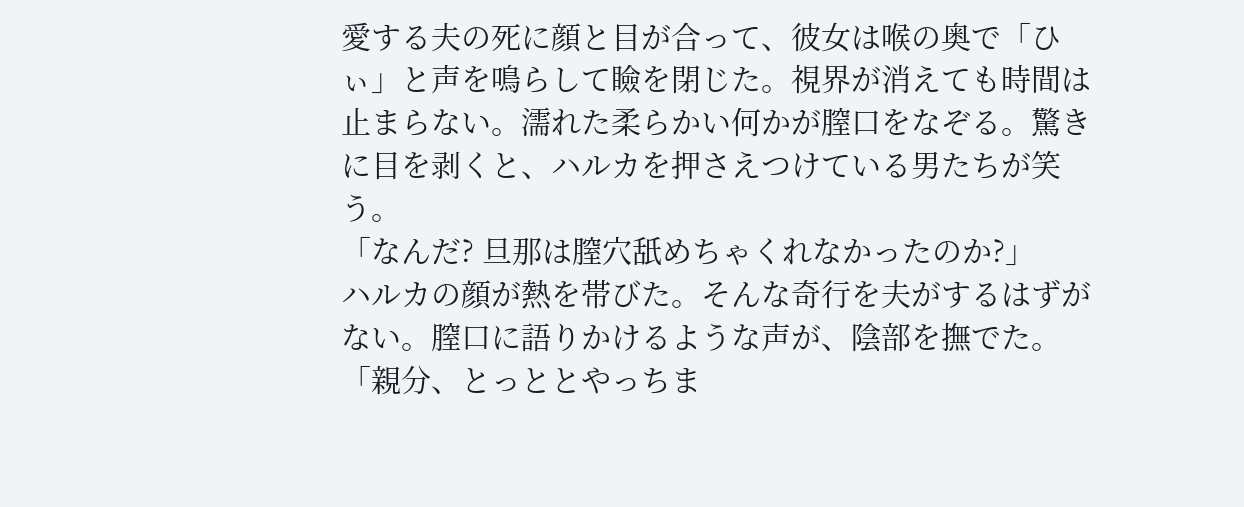愛する夫の死に顔と目が合って、彼女は喉の奥で「ひぃ」と声を鳴らして瞼を閉じた。視界が消えても時間は止まらない。濡れた柔らかい何かが膣口をなぞる。驚きに目を剥くと、ハルカを押さえつけている男たちが笑う。
「なんだ? 旦那は膣穴舐めちゃくれなかったのか?」
ハルカの顔が熱を帯びた。そんな奇行を夫がするはずがない。膣口に語りかけるような声が、陰部を撫でた。
「親分、とっととやっちま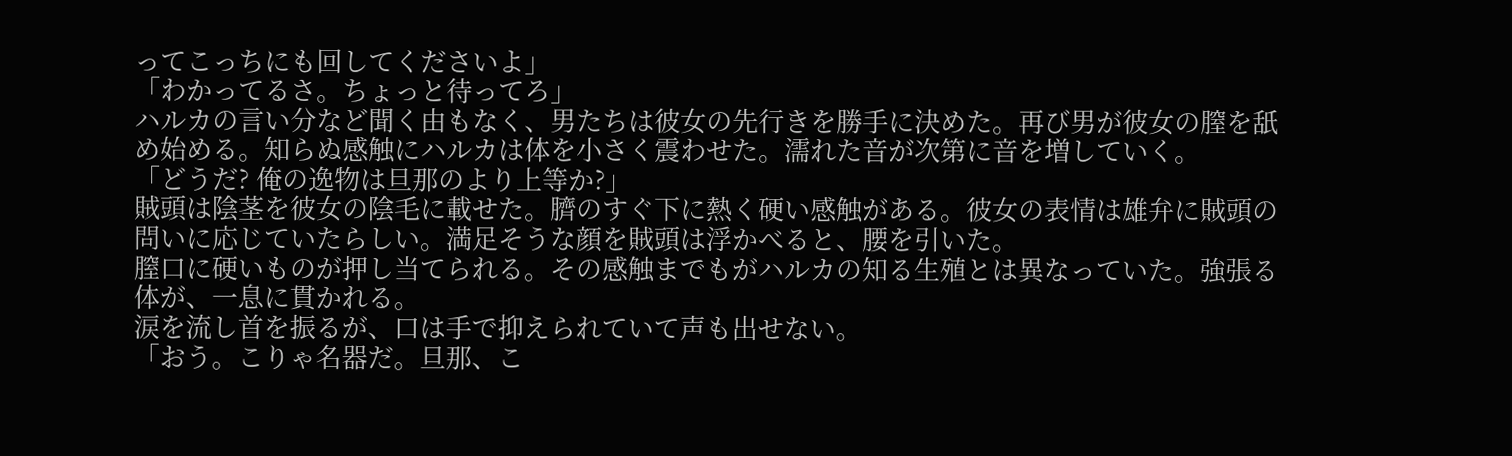ってこっちにも回してくださいよ」
「わかってるさ。ちょっと待ってろ」
ハルカの言い分など聞く由もなく、男たちは彼女の先行きを勝手に決めた。再び男が彼女の膣を舐め始める。知らぬ感触にハルカは体を小さく震わせた。濡れた音が次第に音を増していく。
「どうだ? 俺の逸物は旦那のより上等か?」
賊頭は陰茎を彼女の陰毛に載せた。臍のすぐ下に熱く硬い感触がある。彼女の表情は雄弁に賊頭の問いに応じていたらしい。満足そうな顔を賊頭は浮かべると、腰を引いた。
膣口に硬いものが押し当てられる。その感触までもがハルカの知る生殖とは異なっていた。強張る体が、一息に貫かれる。
涙を流し首を振るが、口は手で抑えられていて声も出せない。
「おう。こりゃ名器だ。旦那、こ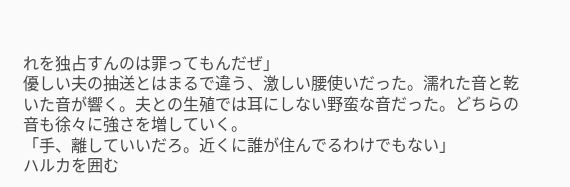れを独占すんのは罪ってもんだぜ」
優しい夫の抽送とはまるで違う、激しい腰使いだった。濡れた音と乾いた音が響く。夫との生殖では耳にしない野蛮な音だった。どちらの音も徐々に強さを増していく。
「手、離していいだろ。近くに誰が住んでるわけでもない」
ハルカを囲む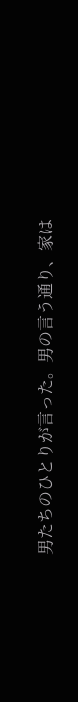男たちのひとりが言った。男の言う通り、家は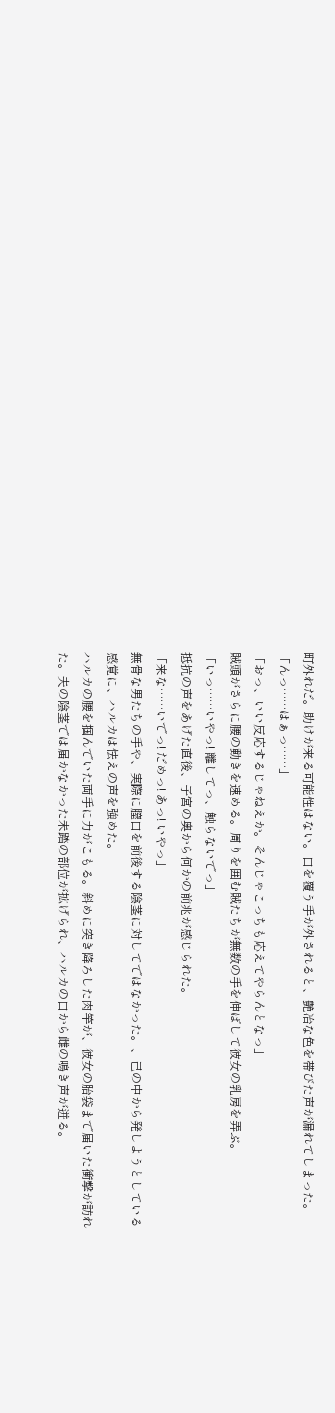町外れだ。助けが来る可能性はない。口を覆う手が外されると、艶冶な色を帯びた声が漏れてしまった。
「んっ……はぁっ……」
「おっ、いい反応するじゃねえか。そんじゃこっちも応えてやらんとなっ」
賊頭がさらに腰の動きを速める。周りを囲む賊たちが無数の手を伸ばして彼女の乳房を弄ぶ。
「いっ……いやっ! 離してっ、触らないでっ」
抵抗の声をあげた直後、子宮の奥から何かの前兆が感じられた。
「来な……いでっ! だめっ! あっ! いやっ」
無骨な男たちの手や、実際に膣口を前後する陰茎に対してではなかった。、己の中から発しようとしている感覚に、ハルカは怯えの声を強めた。
ハルカの腰を掴んでいた両手に力がこもる。斜めに突き降ろした肉竿が、彼女の胎袋まで届いた衝撃が訪れた。夫の陰茎では届かなかった未踏の部位が拡げられ、ハルカの口から雌の鳴き声が迸る。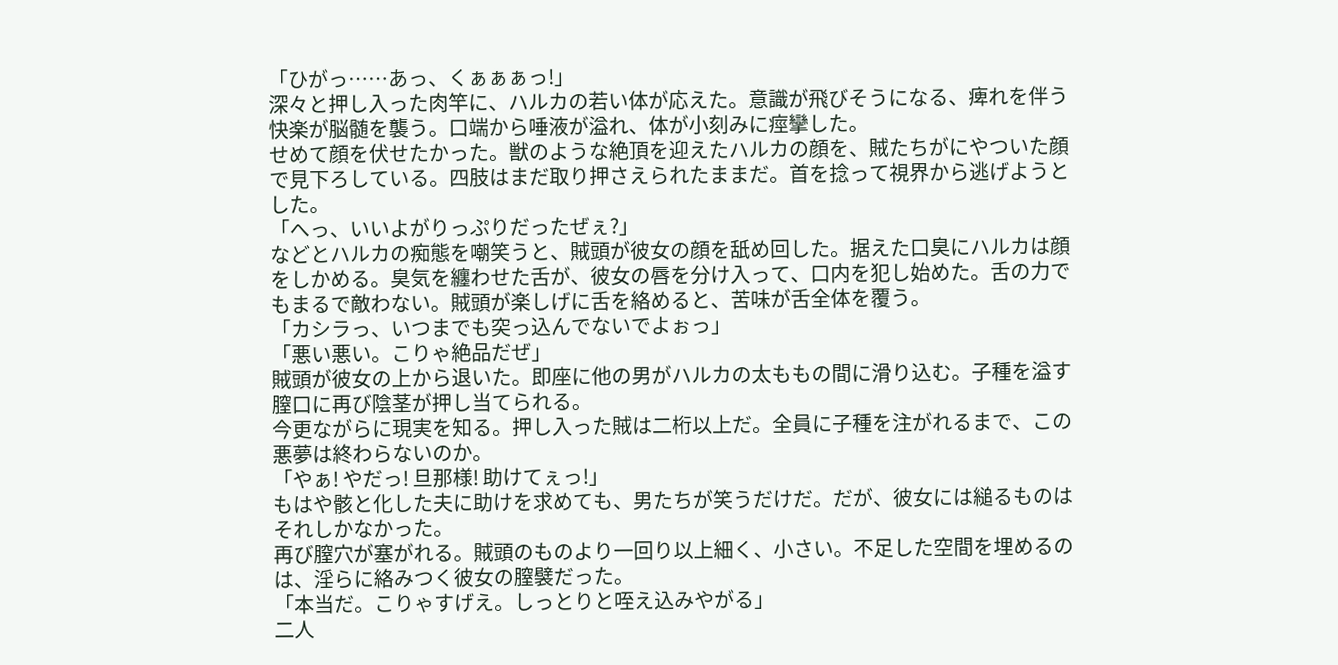「ひがっ……あっ、くぁぁぁっ!」
深々と押し入った肉竿に、ハルカの若い体が応えた。意識が飛びそうになる、痺れを伴う快楽が脳髄を襲う。口端から唾液が溢れ、体が小刻みに痙攣した。
せめて顔を伏せたかった。獣のような絶頂を迎えたハルカの顔を、賊たちがにやついた顔で見下ろしている。四肢はまだ取り押さえられたままだ。首を捻って視界から逃げようとした。
「へっ、いいよがりっぷりだったぜぇ?」
などとハルカの痴態を嘲笑うと、賊頭が彼女の顔を舐め回した。据えた口臭にハルカは顔をしかめる。臭気を纏わせた舌が、彼女の唇を分け入って、口内を犯し始めた。舌の力でもまるで敵わない。賊頭が楽しげに舌を絡めると、苦味が舌全体を覆う。
「カシラっ、いつまでも突っ込んでないでよぉっ」
「悪い悪い。こりゃ絶品だぜ」
賊頭が彼女の上から退いた。即座に他の男がハルカの太ももの間に滑り込む。子種を溢す膣口に再び陰茎が押し当てられる。
今更ながらに現実を知る。押し入った賊は二桁以上だ。全員に子種を注がれるまで、この悪夢は終わらないのか。
「やぁ! やだっ! 旦那様! 助けてぇっ!」
もはや骸と化した夫に助けを求めても、男たちが笑うだけだ。だが、彼女には縋るものはそれしかなかった。
再び膣穴が塞がれる。賊頭のものより一回り以上細く、小さい。不足した空間を埋めるのは、淫らに絡みつく彼女の膣襞だった。
「本当だ。こりゃすげえ。しっとりと咥え込みやがる」
二人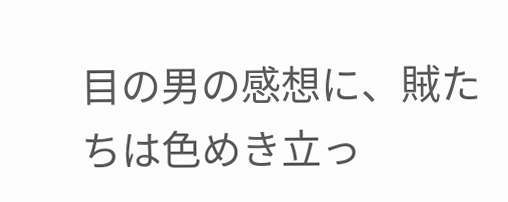目の男の感想に、賊たちは色めき立っ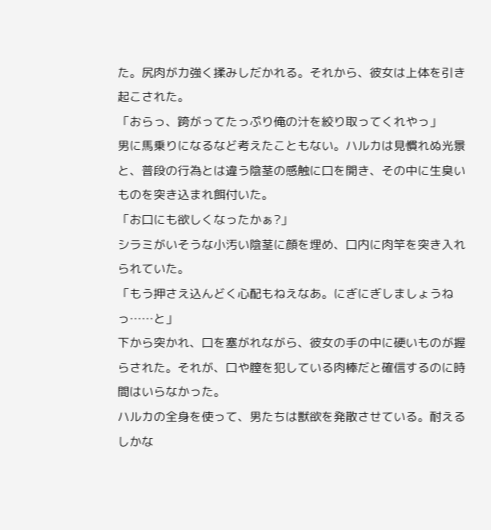た。尻肉が力強く揉みしだかれる。それから、彼女は上体を引き起こされた。
「おらっ、跨がってたっぷり俺の汁を絞り取ってくれやっ」
男に馬乗りになるなど考えたこともない。ハルカは見慣れぬ光景と、普段の行為とは違う陰茎の感触に口を開き、その中に生臭いものを突き込まれ餌付いた。
「お口にも欲しくなったかぁ?」
シラミがいそうな小汚い陰茎に顔を埋め、口内に肉竿を突き入れられていた。
「もう押さえ込んどく心配もねえなあ。にぎにぎしましょうねっ……と」
下から突かれ、口を塞がれながら、彼女の手の中に硬いものが握らされた。それが、口や膣を犯している肉棒だと確信するのに時間はいらなかった。
ハルカの全身を使って、男たちは獣欲を発散させている。耐えるしかな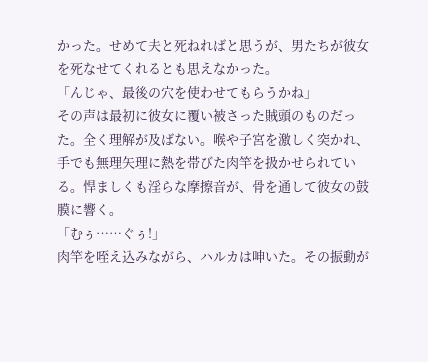かった。せめて夫と死ねればと思うが、男たちが彼女を死なせてくれるとも思えなかった。
「んじゃ、最後の穴を使わせてもらうかね」
その声は最初に彼女に覆い被さった賊頭のものだった。全く理解が及ばない。喉や子宮を激しく突かれ、手でも無理矢理に熱を帯びた肉竿を扱かせられている。悍ましくも淫らな摩擦音が、骨を通して彼女の鼓膜に響く。
「むぅ……ぐぅ!」
肉竿を咥え込みながら、ハルカは呻いた。その振動が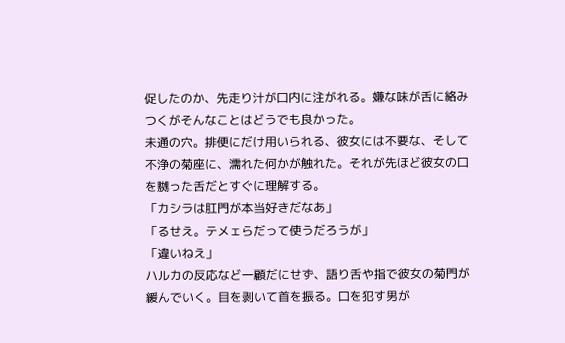促したのか、先走り汁が口内に注がれる。嫌な味が舌に絡みつくがそんなことはどうでも良かった。
未通の穴。排便にだけ用いられる、彼女には不要な、そして不浄の菊座に、濡れた何かが触れた。それが先ほど彼女の口を嬲った舌だとすぐに理解する。
「カシラは肛門が本当好きだなあ」
「るせえ。テメェらだって使うだろうが」
「違いねえ」
ハルカの反応など一顧だにせず、語り舌や指で彼女の菊門が緩んでいく。目を剥いて首を振る。口を犯す男が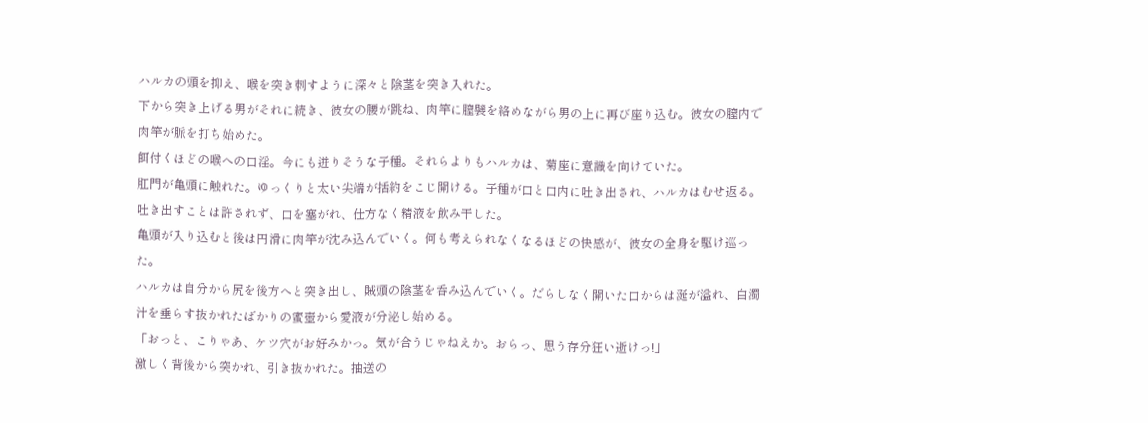ハルカの頭を抑え、喉を突き刺すように深々と陰茎を突き入れた。
下から突き上げる男がそれに続き、彼女の腰が跳ね、肉竿に膣襞を絡めながら男の上に再び座り込む。彼女の膣内で肉竿が脈を打ち始めた。
餌付くほどの喉への口淫。今にも迸りそうな子種。それらよりもハルカは、菊座に意識を向けていた。
肛門が亀頭に触れた。ゆっくりと太い尖端が括約をこじ開ける。子種が口と口内に吐き出され、ハルカはむせ返る。吐き出すことは許されず、口を塞がれ、仕方なく精液を飲み干した。
亀頭が入り込むと後は円滑に肉竿が沈み込んでいく。何も考えられなくなるほどの快感が、彼女の全身を駆け巡った。
ハルカは自分から尻を後方へと突き出し、賊頭の陰茎を呑み込んでいく。だらしなく開いた口からは涎が溢れ、白濁汁を垂らす抜かれたばかりの蜜壺から愛液が分泌し始める。
「おっと、こりゃあ、ケツ穴がお好みかっ。気が合うじゃねえか。おらっ、思う存分狂い逝けっ!」
激しく背後から突かれ、引き抜かれた。抽送の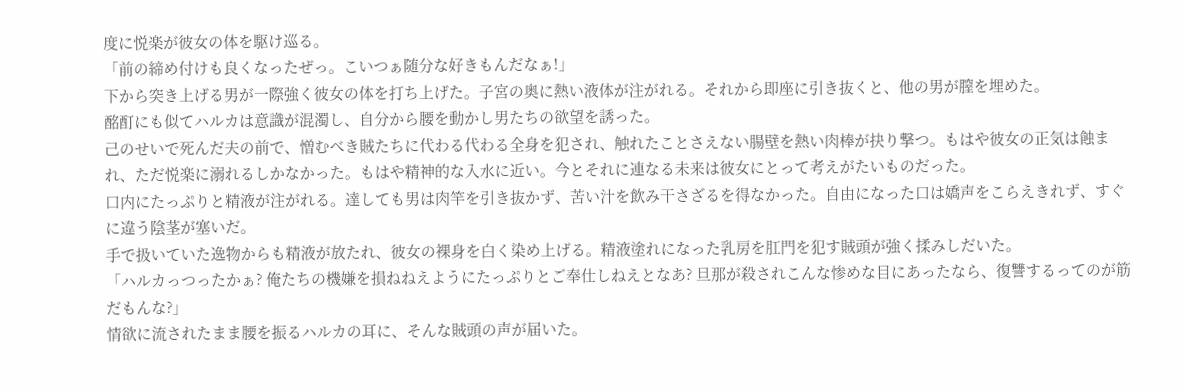度に悦楽が彼女の体を駆け巡る。
「前の締め付けも良くなったぜっ。こいつぁ随分な好きもんだなぁ!」
下から突き上げる男が一際強く彼女の体を打ち上げた。子宮の奥に熱い液体が注がれる。それから即座に引き抜くと、他の男が膣を埋めた。
酩酊にも似てハルカは意識が混濁し、自分から腰を動かし男たちの欲望を誘った。
己のせいで死んだ夫の前で、憎むべき賊たちに代わる代わる全身を犯され、触れたことさえない腸壁を熱い肉棒が抉り撃つ。もはや彼女の正気は蝕まれ、ただ悦楽に溺れるしかなかった。もはや精神的な入水に近い。今とそれに連なる未来は彼女にとって考えがたいものだった。
口内にたっぷりと精液が注がれる。達しても男は肉竿を引き抜かず、苦い汁を飲み干さざるを得なかった。自由になった口は嬌声をこらえきれず、すぐに違う陰茎が塞いだ。
手で扱いていた逸物からも精液が放たれ、彼女の裸身を白く染め上げる。精液塗れになった乳房を肛門を犯す賊頭が強く揉みしだいた。
「ハルカっつったかぁ? 俺たちの機嫌を損ねねえようにたっぷりとご奉仕しねえとなあ? 旦那が殺されこんな惨めな目にあったなら、復讐するってのが筋だもんな?」
情欲に流されたまま腰を振るハルカの耳に、そんな賊頭の声が届いた。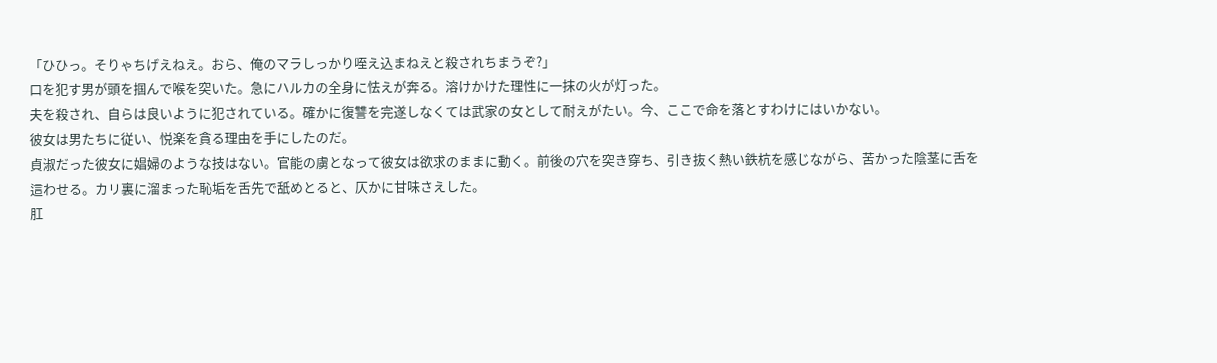「ひひっ。そりゃちげえねえ。おら、俺のマラしっかり咥え込まねえと殺されちまうぞ?」
口を犯す男が頭を掴んで喉を突いた。急にハルカの全身に怯えが奔る。溶けかけた理性に一抹の火が灯った。
夫を殺され、自らは良いように犯されている。確かに復讐を完遂しなくては武家の女として耐えがたい。今、ここで命を落とすわけにはいかない。
彼女は男たちに従い、悦楽を貪る理由を手にしたのだ。
貞淑だった彼女に娼婦のような技はない。官能の虜となって彼女は欲求のままに動く。前後の穴を突き穿ち、引き抜く熱い鉄杭を感じながら、苦かった陰茎に舌を這わせる。カリ裏に溜まった恥垢を舌先で舐めとると、仄かに甘味さえした。
肛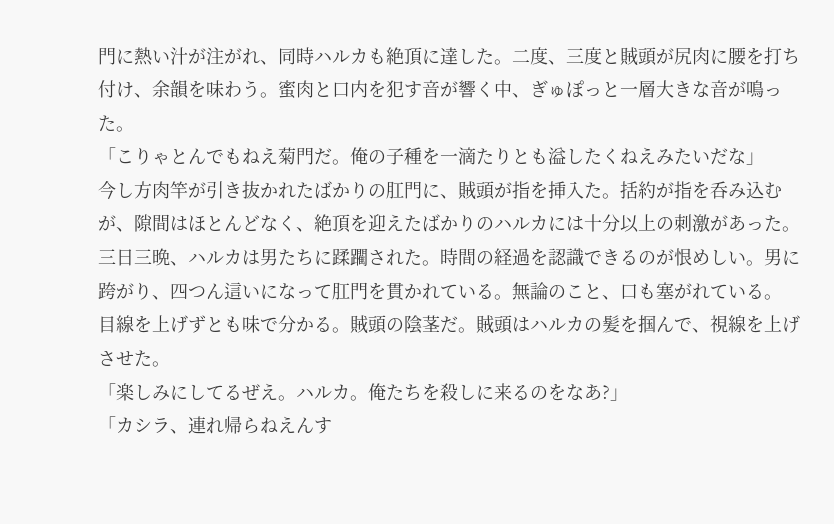門に熱い汁が注がれ、同時ハルカも絶頂に達した。二度、三度と賊頭が尻肉に腰を打ち付け、余韻を味わう。蜜肉と口内を犯す音が響く中、ぎゅぽっと一層大きな音が鳴った。
「こりゃとんでもねえ菊門だ。俺の子種を一滴たりとも溢したくねえみたいだな」
今し方肉竿が引き抜かれたばかりの肛門に、賊頭が指を挿入た。括約が指を呑み込むが、隙間はほとんどなく、絶頂を迎えたばかりのハルカには十分以上の刺激があった。
三日三晩、ハルカは男たちに蹂躙された。時間の経過を認識できるのが恨めしい。男に跨がり、四つん這いになって肛門を貫かれている。無論のこと、口も塞がれている。
目線を上げずとも味で分かる。賊頭の陰茎だ。賊頭はハルカの髪を掴んで、視線を上げさせた。
「楽しみにしてるぜえ。ハルカ。俺たちを殺しに来るのをなあ?」
「カシラ、連れ帰らねえんす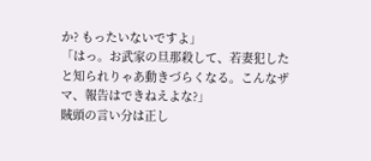か? もったいないですよ」
「はっ。お武家の旦那殺して、若妻犯したと知られりゃあ動きづらくなる。こんなザマ、報告はできねえよな?」
賊頭の言い分は正し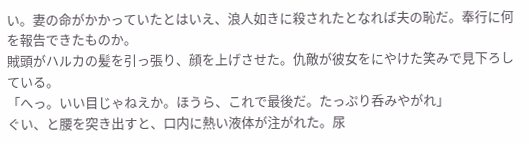い。妻の命がかかっていたとはいえ、浪人如きに殺されたとなれば夫の恥だ。奉行に何を報告できたものか。
賊頭がハルカの髪を引っ張り、顔を上げさせた。仇敵が彼女をにやけた笑みで見下ろしている。
「へっ。いい目じゃねえか。ほうら、これで最後だ。たっぷり呑みやがれ」
ぐい、と腰を突き出すと、口内に熱い液体が注がれた。尿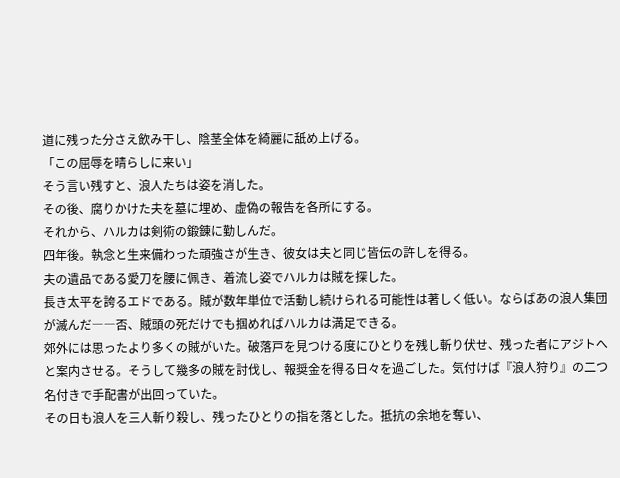道に残った分さえ飲み干し、陰茎全体を綺麗に舐め上げる。
「この屈辱を晴らしに来い」
そう言い残すと、浪人たちは姿を消した。
その後、腐りかけた夫を墓に埋め、虚偽の報告を各所にする。
それから、ハルカは剣術の鍛錬に勤しんだ。
四年後。執念と生来備わった頑強さが生き、彼女は夫と同じ皆伝の許しを得る。
夫の遺品である愛刀を腰に佩き、着流し姿でハルカは賊を探した。
長き太平を誇るエドである。賊が数年単位で活動し続けられる可能性は著しく低い。ならばあの浪人集団が滅んだ――否、賊頭の死だけでも掴めればハルカは満足できる。
郊外には思ったより多くの賊がいた。破落戸を見つける度にひとりを残し斬り伏せ、残った者にアジトへと案内させる。そうして幾多の賊を討伐し、報奨金を得る日々を過ごした。気付けば『浪人狩り』の二つ名付きで手配書が出回っていた。
その日も浪人を三人斬り殺し、残ったひとりの指を落とした。抵抗の余地を奪い、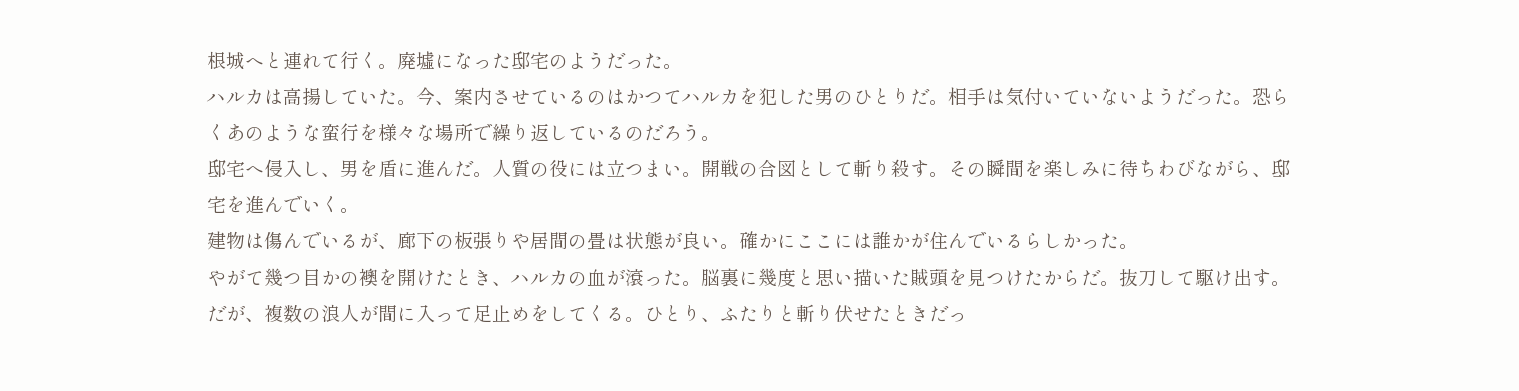根城へと連れて行く。廃墟になった邸宅のようだった。
ハルカは高揚していた。今、案内させているのはかつてハルカを犯した男のひとりだ。相手は気付いていないようだった。恐らくあのような蛮行を様々な場所で繰り返しているのだろう。
邸宅へ侵入し、男を盾に進んだ。人質の役には立つまい。開戦の合図として斬り殺す。その瞬間を楽しみに待ちわびながら、邸宅を進んでいく。
建物は傷んでいるが、廊下の板張りや居間の畳は状態が良い。確かにここには誰かが住んでいるらしかった。
やがて幾つ目かの襖を開けたとき、ハルカの血が滾った。脳裏に幾度と思い描いた賊頭を見つけたからだ。抜刀して駆け出す。だが、複数の浪人が間に入って足止めをしてくる。ひとり、ふたりと斬り伏せたときだっ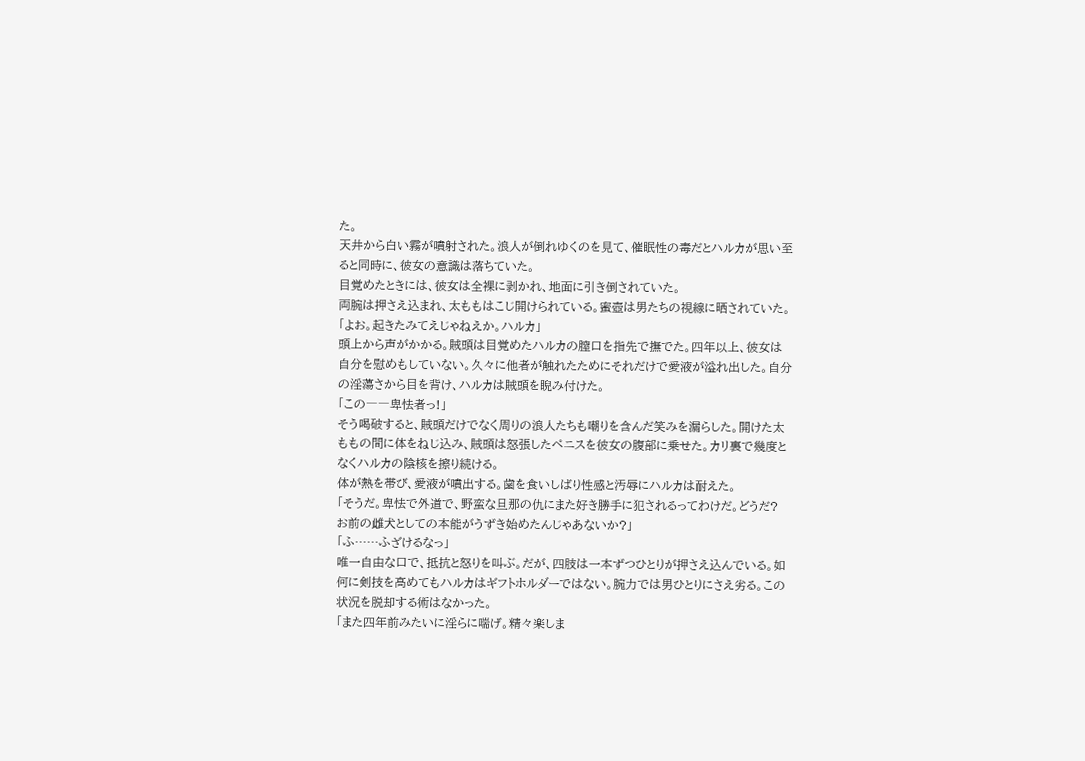た。
天井から白い霧が噴射された。浪人が倒れゆくのを見て、催眠性の毒だとハルカが思い至ると同時に、彼女の意識は落ちていた。
目覚めたときには、彼女は全裸に剥かれ、地面に引き倒されていた。
両腕は押さえ込まれ、太ももはこじ開けられている。蜜壺は男たちの視線に晒されていた。
「よお。起きたみてえじゃねえか。ハルカ」
頭上から声がかかる。賊頭は目覚めたハルカの膣口を指先で撫でた。四年以上、彼女は自分を慰めもしていない。久々に他者が触れたためにそれだけで愛液が溢れ出した。自分の淫蕩さから目を背け、ハルカは賊頭を睨み付けた。
「この――卑怯者っ!」
そう喝破すると、賊頭だけでなく周りの浪人たちも嘲りを含んだ笑みを漏らした。開けた太ももの間に体をねじ込み、賊頭は怒張したペニスを彼女の腹部に乗せた。カリ裏で幾度となくハルカの陰核を擦り続ける。
体が熱を帯び、愛液が噴出する。歯を食いしばり性感と汚辱にハルカは耐えた。
「そうだ。卑怯で外道で、野蛮な旦那の仇にまた好き勝手に犯されるってわけだ。どうだ? お前の雌犬としての本能がうずき始めたんじゃあないか?」
「ふ……ふざけるなっ」
唯一自由な口で、抵抗と怒りを叫ぶ。だが、四肢は一本ずつひとりが押さえ込んでいる。如何に剣技を高めてもハルカはギフトホルダーではない。腕力では男ひとりにさえ劣る。この状況を脱却する術はなかった。
「また四年前みたいに淫らに喘げ。精々楽しま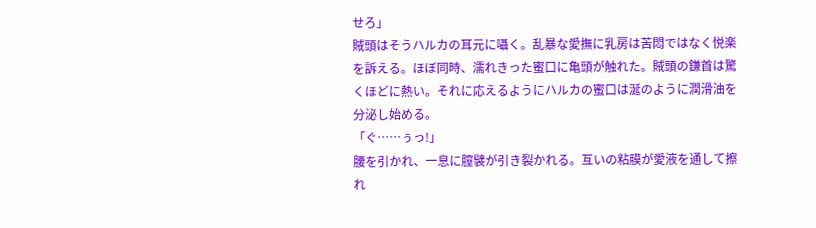せろ」
賊頭はそうハルカの耳元に囁く。乱暴な愛撫に乳房は苦悶ではなく悦楽を訴える。ほぼ同時、濡れきった蜜口に亀頭が触れた。賊頭の鎌首は驚くほどに熱い。それに応えるようにハルカの蜜口は涎のように潤滑油を分泌し始める。
「ぐ……ぅっ!」
腰を引かれ、一息に膣襞が引き裂かれる。互いの粘膜が愛液を通して擦れ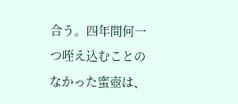合う。四年間何一つ咥え込むことのなかった蜜壺は、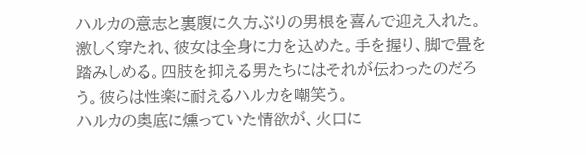ハルカの意志と裏腹に久方ぶりの男根を喜んで迎え入れた。
激しく穿たれ、彼女は全身に力を込めた。手を握り、脚で畳を踏みしめる。四肢を抑える男たちにはそれが伝わったのだろう。彼らは性楽に耐えるハルカを嘲笑う。
ハルカの奥底に燻っていた情欲が、火口に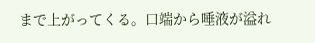まで上がってくる。口端から唾液が溢れ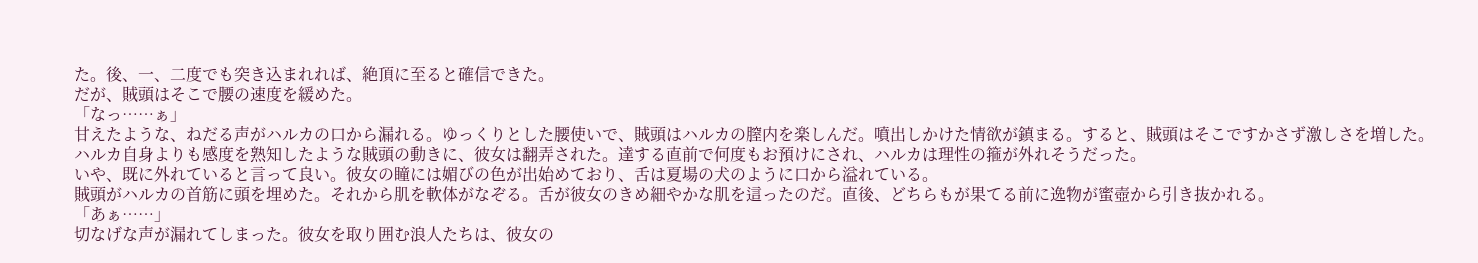た。後、一、二度でも突き込まれれば、絶頂に至ると確信できた。
だが、賊頭はそこで腰の速度を緩めた。
「なっ……ぁ」
甘えたような、ねだる声がハルカの口から漏れる。ゆっくりとした腰使いで、賊頭はハルカの膣内を楽しんだ。噴出しかけた情欲が鎮まる。すると、賊頭はそこですかさず激しさを増した。
ハルカ自身よりも感度を熟知したような賊頭の動きに、彼女は翻弄された。達する直前で何度もお預けにされ、ハルカは理性の箍が外れそうだった。
いや、既に外れていると言って良い。彼女の瞳には媚びの色が出始めており、舌は夏場の犬のように口から溢れている。
賊頭がハルカの首筋に頭を埋めた。それから肌を軟体がなぞる。舌が彼女のきめ細やかな肌を這ったのだ。直後、どちらもが果てる前に逸物が蜜壺から引き抜かれる。
「あぁ……」
切なげな声が漏れてしまった。彼女を取り囲む浪人たちは、彼女の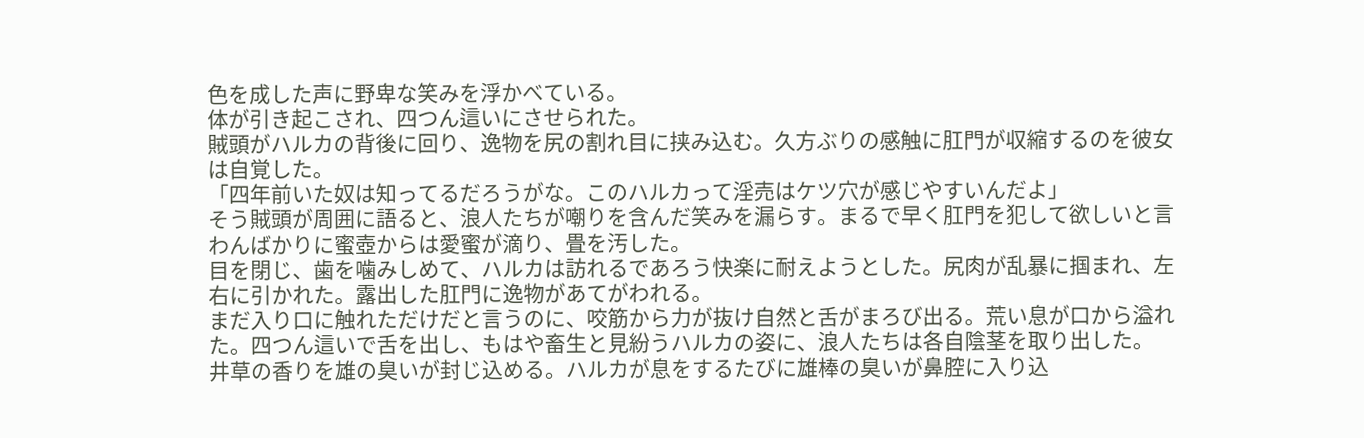色を成した声に野卑な笑みを浮かべている。
体が引き起こされ、四つん這いにさせられた。
賊頭がハルカの背後に回り、逸物を尻の割れ目に挟み込む。久方ぶりの感触に肛門が収縮するのを彼女は自覚した。
「四年前いた奴は知ってるだろうがな。このハルカって淫売はケツ穴が感じやすいんだよ」
そう賊頭が周囲に語ると、浪人たちが嘲りを含んだ笑みを漏らす。まるで早く肛門を犯して欲しいと言わんばかりに蜜壺からは愛蜜が滴り、畳を汚した。
目を閉じ、歯を噛みしめて、ハルカは訪れるであろう快楽に耐えようとした。尻肉が乱暴に掴まれ、左右に引かれた。露出した肛門に逸物があてがわれる。
まだ入り口に触れただけだと言うのに、咬筋から力が抜け自然と舌がまろび出る。荒い息が口から溢れた。四つん這いで舌を出し、もはや畜生と見紛うハルカの姿に、浪人たちは各自陰茎を取り出した。
井草の香りを雄の臭いが封じ込める。ハルカが息をするたびに雄棒の臭いが鼻腔に入り込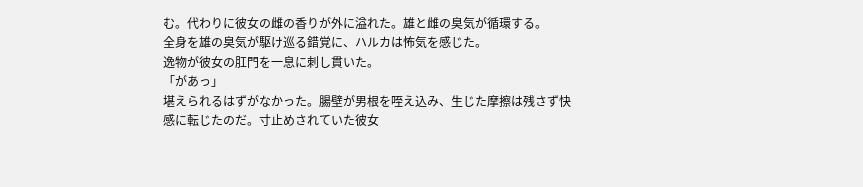む。代わりに彼女の雌の香りが外に溢れた。雄と雌の臭気が循環する。
全身を雄の臭気が駆け巡る錯覚に、ハルカは怖気を感じた。
逸物が彼女の肛門を一息に刺し貫いた。
「があっ」
堪えられるはずがなかった。腸壁が男根を咥え込み、生じた摩擦は残さず快感に転じたのだ。寸止めされていた彼女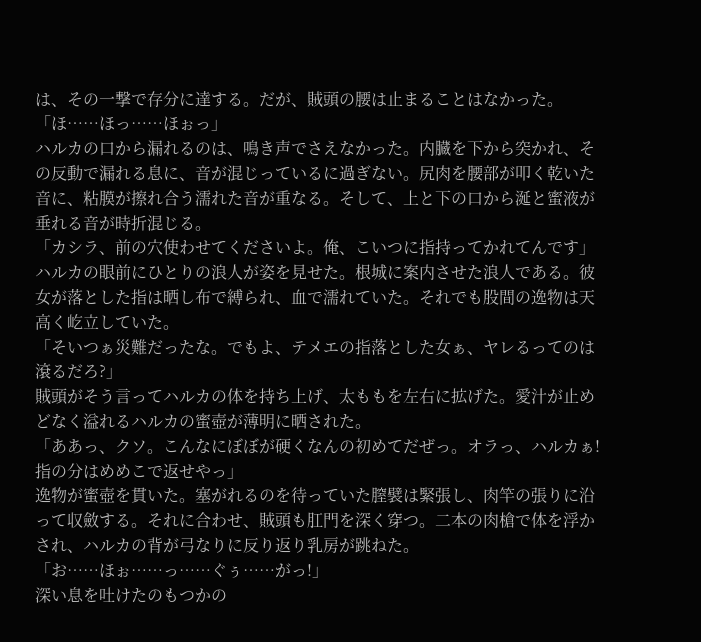は、その一撃で存分に達する。だが、賊頭の腰は止まることはなかった。
「ほ……ほっ……ほぉっ」
ハルカの口から漏れるのは、鳴き声でさえなかった。内臓を下から突かれ、その反動で漏れる息に、音が混じっているに過ぎない。尻肉を腰部が叩く乾いた音に、粘膜が擦れ合う濡れた音が重なる。そして、上と下の口から涎と蜜液が垂れる音が時折混じる。
「カシラ、前の穴使わせてくださいよ。俺、こいつに指持ってかれてんです」
ハルカの眼前にひとりの浪人が姿を見せた。根城に案内させた浪人である。彼女が落とした指は晒し布で縛られ、血で濡れていた。それでも股間の逸物は天高く屹立していた。
「そいつぁ災難だったな。でもよ、テメエの指落とした女ぁ、ヤレるってのは滾るだろ?」
賊頭がそう言ってハルカの体を持ち上げ、太ももを左右に拡げた。愛汁が止めどなく溢れるハルカの蜜壺が薄明に晒された。
「ああっ、クソ。こんなにぼぼが硬くなんの初めてだぜっ。オラっ、ハルカぁ! 指の分はめめこで返せやっ」
逸物が蜜壺を貫いた。塞がれるのを待っていた膣襞は緊張し、肉竿の張りに沿って収斂する。それに合わせ、賊頭も肛門を深く穿つ。二本の肉槍で体を浮かされ、ハルカの背が弓なりに反り返り乳房が跳ねた。
「お……ほぉ……っ……ぐぅ……がっ!」
深い息を吐けたのもつかの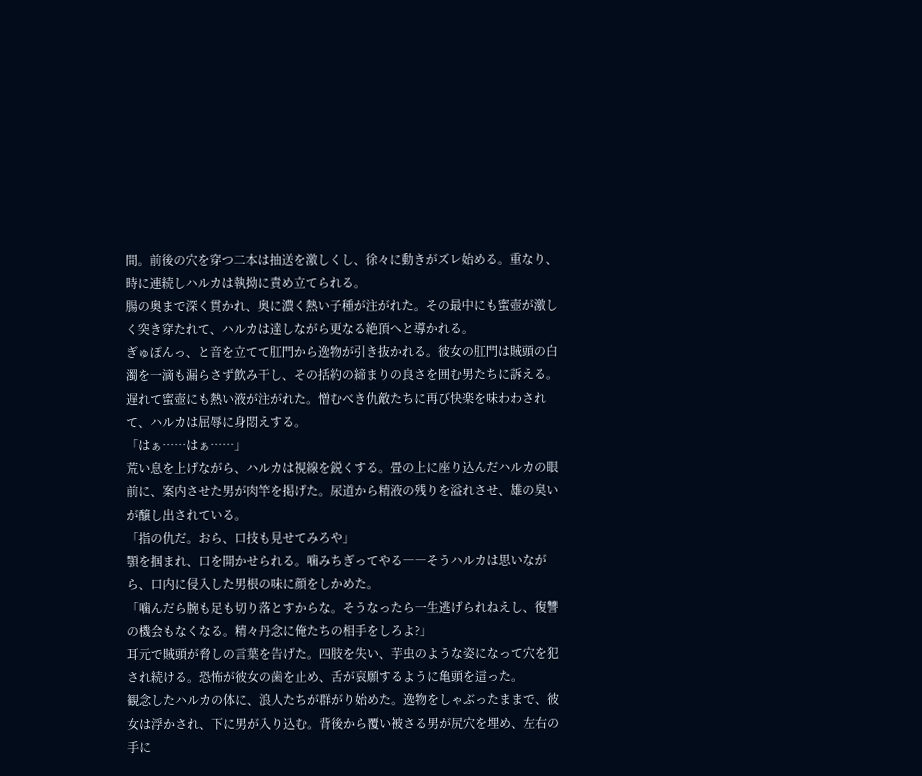間。前後の穴を穿つ二本は抽送を激しくし、徐々に動きがズレ始める。重なり、時に連続しハルカは執拗に責め立てられる。
腸の奥まで深く貫かれ、奥に濃く熱い子種が注がれた。その最中にも蜜壺が激しく突き穿たれて、ハルカは達しながら更なる絶頂へと導かれる。
ぎゅぽんっ、と音を立てて肛門から逸物が引き抜かれる。彼女の肛門は賊頭の白濁を一滴も漏らさず飲み干し、その括約の締まりの良さを囲む男たちに訴える。
遅れて蜜壺にも熱い液が注がれた。憎むべき仇敵たちに再び快楽を味わわされて、ハルカは屈辱に身悶えする。
「はぁ……はぁ……」
荒い息を上げながら、ハルカは視線を鋭くする。畳の上に座り込んだハルカの眼前に、案内させた男が肉竿を掲げた。尿道から精液の残りを溢れさせ、雄の臭いが醸し出されている。
「指の仇だ。おら、口技も見せてみろや」
顎を掴まれ、口を開かせられる。噛みちぎってやる――そうハルカは思いながら、口内に侵入した男根の味に顔をしかめた。
「噛んだら腕も足も切り落とすからな。そうなったら一生逃げられねえし、復讐の機会もなくなる。精々丹念に俺たちの相手をしろよ?」
耳元で賊頭が脅しの言葉を告げた。四肢を失い、芋虫のような姿になって穴を犯され続ける。恐怖が彼女の歯を止め、舌が哀願するように亀頭を這った。
観念したハルカの体に、浪人たちが群がり始めた。逸物をしゃぶったままで、彼女は浮かされ、下に男が入り込む。背後から覆い被さる男が尻穴を埋め、左右の手に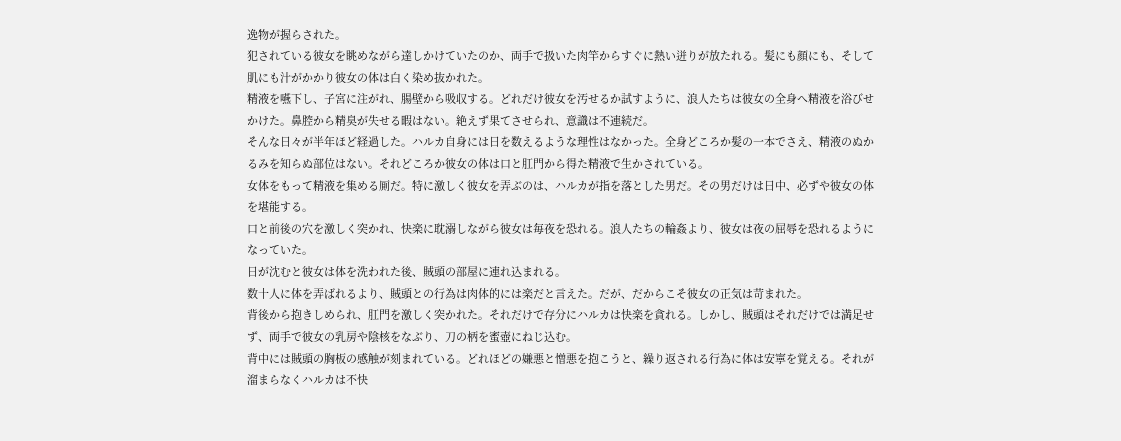逸物が握らされた。
犯されている彼女を眺めながら達しかけていたのか、両手で扱いた肉竿からすぐに熱い迸りが放たれる。髪にも顔にも、そして肌にも汁がかかり彼女の体は白く染め抜かれた。
精液を嚥下し、子宮に注がれ、腸壁から吸収する。どれだけ彼女を汚せるか試すように、浪人たちは彼女の全身へ精液を浴びせかけた。鼻腔から精臭が失せる暇はない。絶えず果てさせられ、意識は不連続だ。
そんな日々が半年ほど経過した。ハルカ自身には日を数えるような理性はなかった。全身どころか髪の一本でさえ、精液のぬかるみを知らぬ部位はない。それどころか彼女の体は口と肛門から得た精液で生かされている。
女体をもって精液を集める厠だ。特に激しく彼女を弄ぶのは、ハルカが指を落とした男だ。その男だけは日中、必ずや彼女の体を堪能する。
口と前後の穴を激しく突かれ、快楽に耽溺しながら彼女は毎夜を恐れる。浪人たちの輪姦より、彼女は夜の屈辱を恐れるようになっていた。
日が沈むと彼女は体を洗われた後、賊頭の部屋に連れ込まれる。
数十人に体を弄ばれるより、賊頭との行為は肉体的には楽だと言えた。だが、だからこそ彼女の正気は苛まれた。
背後から抱きしめられ、肛門を激しく突かれた。それだけで存分にハルカは快楽を貪れる。しかし、賊頭はそれだけでは満足せず、両手で彼女の乳房や陰核をなぶり、刀の柄を蜜壺にねじ込む。
背中には賊頭の胸板の感触が刻まれている。どれほどの嫌悪と憎悪を抱こうと、繰り返される行為に体は安寧を覚える。それが溜まらなくハルカは不快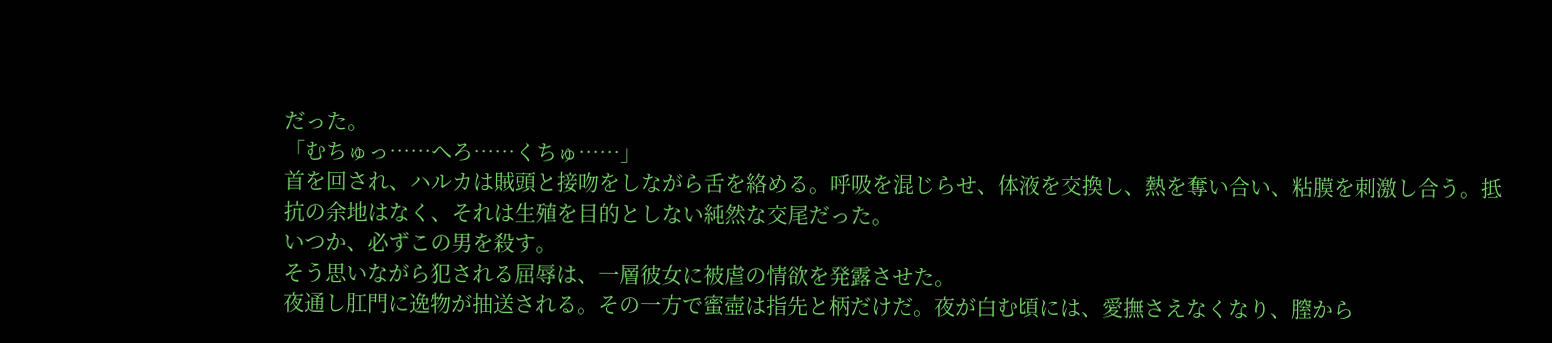だった。
「むちゅっ……へろ……くちゅ……」
首を回され、ハルカは賊頭と接吻をしながら舌を絡める。呼吸を混じらせ、体液を交換し、熱を奪い合い、粘膜を刺激し合う。抵抗の余地はなく、それは生殖を目的としない純然な交尾だった。
いつか、必ずこの男を殺す。
そう思いながら犯される屈辱は、一層彼女に被虐の情欲を発露させた。
夜通し肛門に逸物が抽送される。その一方で蜜壺は指先と柄だけだ。夜が白む頃には、愛撫さえなくなり、膣から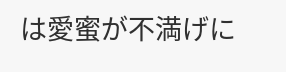は愛蜜が不満げに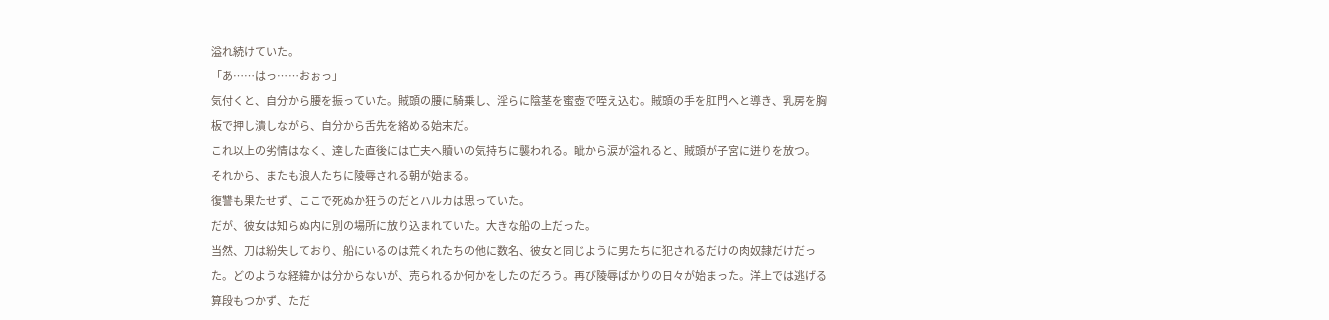溢れ続けていた。
「あ……はっ……おぉっ」
気付くと、自分から腰を振っていた。賊頭の腰に騎乗し、淫らに陰茎を蜜壺で咥え込む。賊頭の手を肛門へと導き、乳房を胸板で押し潰しながら、自分から舌先を絡める始末だ。
これ以上の劣情はなく、達した直後には亡夫へ贖いの気持ちに襲われる。眦から涙が溢れると、賊頭が子宮に迸りを放つ。
それから、またも浪人たちに陵辱される朝が始まる。
復讐も果たせず、ここで死ぬか狂うのだとハルカは思っていた。
だが、彼女は知らぬ内に別の場所に放り込まれていた。大きな船の上だった。
当然、刀は紛失しており、船にいるのは荒くれたちの他に数名、彼女と同じように男たちに犯されるだけの肉奴隷だけだった。どのような経緯かは分からないが、売られるか何かをしたのだろう。再び陵辱ばかりの日々が始まった。洋上では逃げる算段もつかず、ただ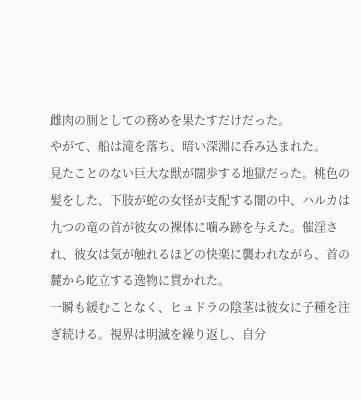雌肉の厠としての務めを果たすだけだった。
やがて、船は滝を落ち、暗い深淵に呑み込まれた。
見たことのない巨大な獣が闊歩する地獄だった。桃色の髪をした、下肢が蛇の女怪が支配する闇の中、ハルカは
九つの竜の首が彼女の裸体に噛み跡を与えた。催淫され、彼女は気が触れるほどの快楽に襲われながら、首の麓から屹立する逸物に貫かれた。
一瞬も緩むことなく、ヒュドラの陰茎は彼女に子種を注ぎ続ける。視界は明滅を繰り返し、自分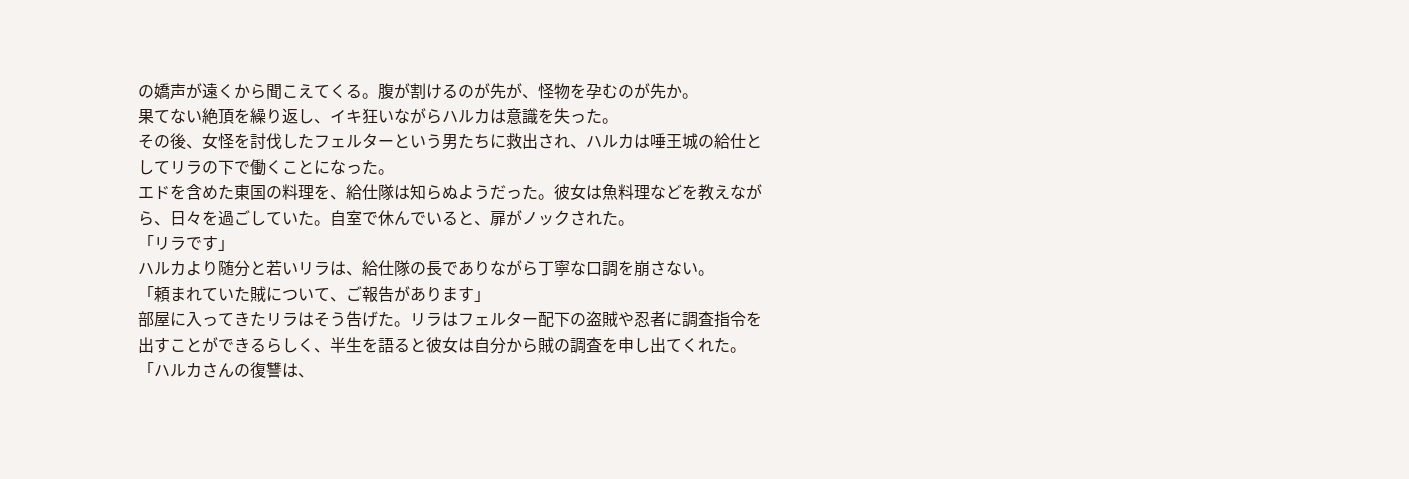の嬌声が遠くから聞こえてくる。腹が割けるのが先が、怪物を孕むのが先か。
果てない絶頂を繰り返し、イキ狂いながらハルカは意識を失った。
その後、女怪を討伐したフェルターという男たちに救出され、ハルカは唾王城の給仕としてリラの下で働くことになった。
エドを含めた東国の料理を、給仕隊は知らぬようだった。彼女は魚料理などを教えながら、日々を過ごしていた。自室で休んでいると、扉がノックされた。
「リラです」
ハルカより随分と若いリラは、給仕隊の長でありながら丁寧な口調を崩さない。
「頼まれていた賊について、ご報告があります」
部屋に入ってきたリラはそう告げた。リラはフェルター配下の盗賊や忍者に調査指令を出すことができるらしく、半生を語ると彼女は自分から賊の調査を申し出てくれた。
「ハルカさんの復讐は、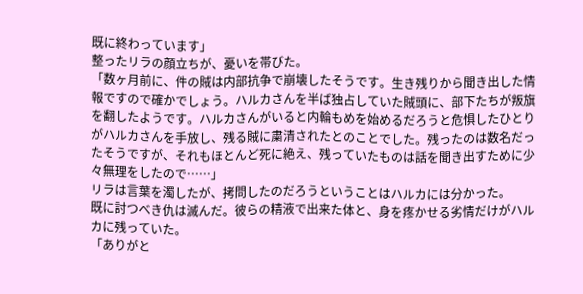既に終わっています」
整ったリラの顔立ちが、憂いを帯びた。
「数ヶ月前に、件の賊は内部抗争で崩壊したそうです。生き残りから聞き出した情報ですので確かでしょう。ハルカさんを半ば独占していた賊頭に、部下たちが叛旗を翻したようです。ハルカさんがいると内輪もめを始めるだろうと危惧したひとりがハルカさんを手放し、残る賊に粛清されたとのことでした。残ったのは数名だったそうですが、それもほとんど死に絶え、残っていたものは話を聞き出すために少々無理をしたので……」
リラは言葉を濁したが、拷問したのだろうということはハルカには分かった。
既に討つべき仇は滅んだ。彼らの精液で出来た体と、身を疼かせる劣情だけがハルカに残っていた。
「ありがと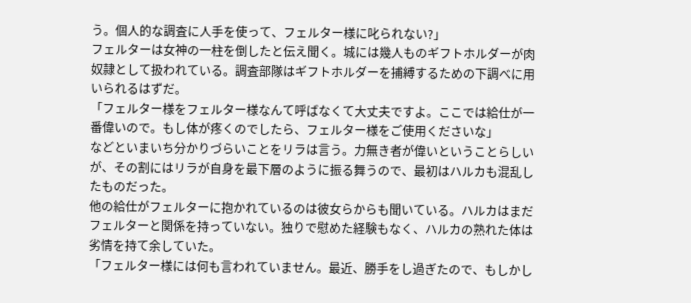う。個人的な調査に人手を使って、フェルター様に叱られない?」
フェルターは女神の一柱を倒したと伝え聞く。城には幾人ものギフトホルダーが肉奴隷として扱われている。調査部隊はギフトホルダーを捕縛するための下調べに用いられるはずだ。
「フェルター様をフェルター様なんて呼ばなくて大丈夫ですよ。ここでは給仕が一番偉いので。もし体が疼くのでしたら、フェルター様をご使用くださいな」
などといまいち分かりづらいことをリラは言う。力無き者が偉いということらしいが、その割にはリラが自身を最下層のように振る舞うので、最初はハルカも混乱したものだった。
他の給仕がフェルターに抱かれているのは彼女らからも聞いている。ハルカはまだフェルターと関係を持っていない。独りで慰めた経験もなく、ハルカの熟れた体は劣情を持て余していた。
「フェルター様には何も言われていません。最近、勝手をし過ぎたので、もしかし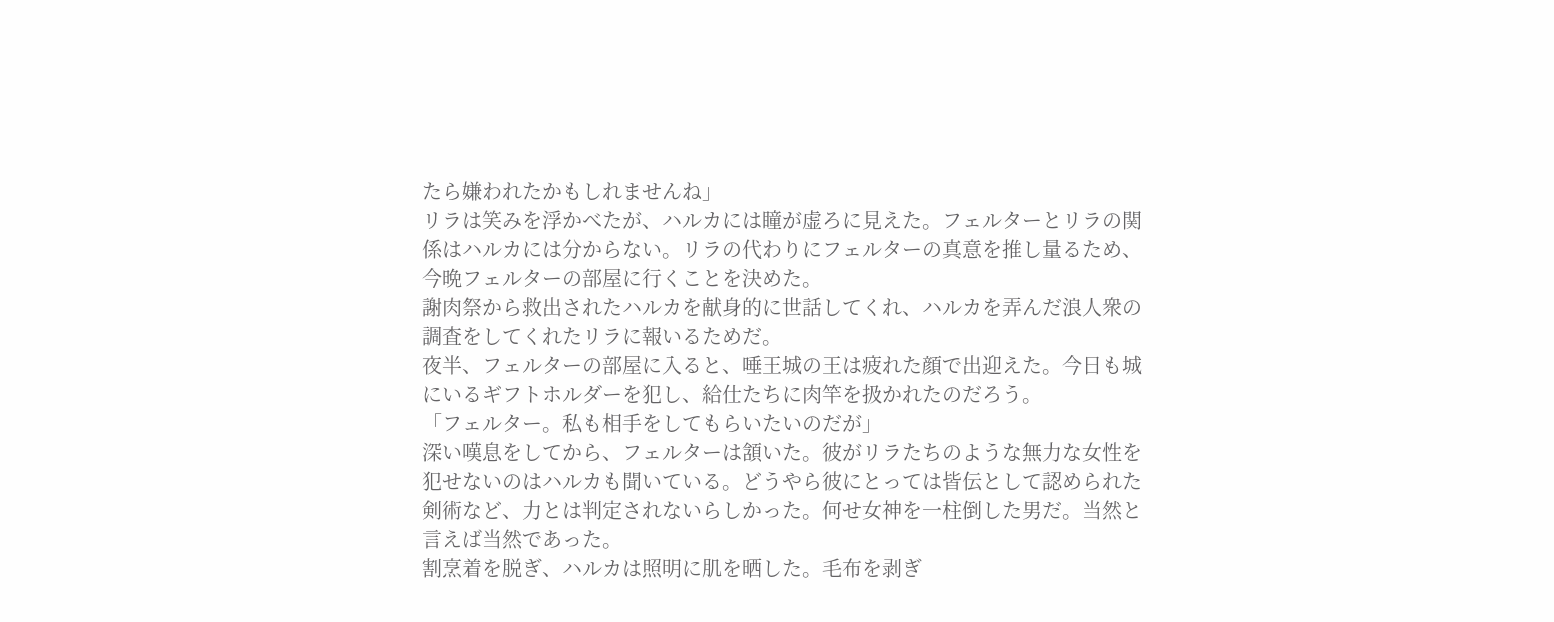たら嫌われたかもしれませんね」
リラは笑みを浮かべたが、ハルカには瞳が虚ろに見えた。フェルターとリラの関係はハルカには分からない。リラの代わりにフェルターの真意を推し量るため、今晩フェルターの部屋に行くことを決めた。
謝肉祭から救出されたハルカを献身的に世話してくれ、ハルカを弄んだ浪人衆の調査をしてくれたリラに報いるためだ。
夜半、フェルターの部屋に入ると、唾王城の王は疲れた顔で出迎えた。今日も城にいるギフトホルダーを犯し、給仕たちに肉竿を扱かれたのだろう。
「フェルター。私も相手をしてもらいたいのだが」
深い嘆息をしてから、フェルターは頷いた。彼がリラたちのような無力な女性を犯せないのはハルカも聞いている。どうやら彼にとっては皆伝として認められた剣術など、力とは判定されないらしかった。何せ女神を一柱倒した男だ。当然と言えば当然であった。
割烹着を脱ぎ、ハルカは照明に肌を晒した。毛布を剥ぎ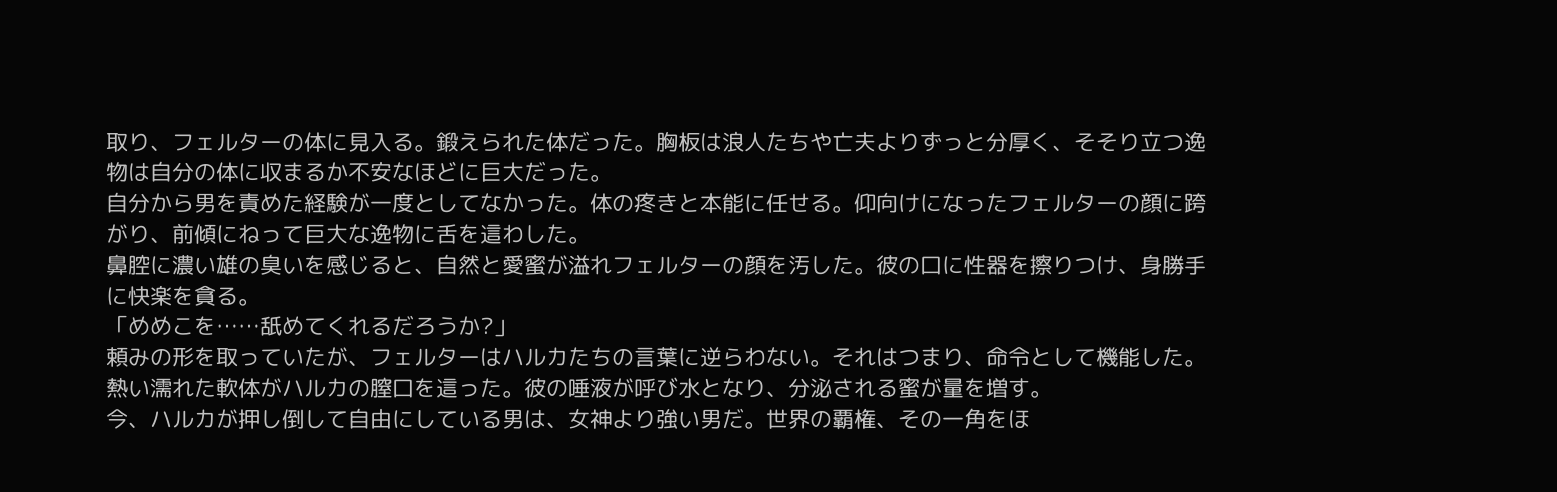取り、フェルターの体に見入る。鍛えられた体だった。胸板は浪人たちや亡夫よりずっと分厚く、そそり立つ逸物は自分の体に収まるか不安なほどに巨大だった。
自分から男を責めた経験が一度としてなかった。体の疼きと本能に任せる。仰向けになったフェルターの顔に跨がり、前傾にねって巨大な逸物に舌を這わした。
鼻腔に濃い雄の臭いを感じると、自然と愛蜜が溢れフェルターの顔を汚した。彼の口に性器を擦りつけ、身勝手に快楽を貪る。
「めめこを……舐めてくれるだろうか?」
頼みの形を取っていたが、フェルターはハルカたちの言葉に逆らわない。それはつまり、命令として機能した。熱い濡れた軟体がハルカの膣口を這った。彼の唾液が呼び水となり、分泌される蜜が量を増す。
今、ハルカが押し倒して自由にしている男は、女神より強い男だ。世界の覇権、その一角をほ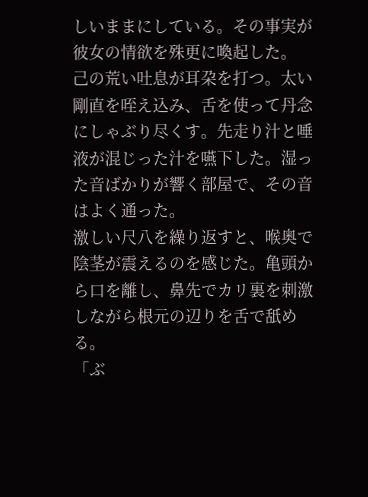しいままにしている。その事実が彼女の情欲を殊更に喚起した。
己の荒い吐息が耳朶を打つ。太い剛直を咥え込み、舌を使って丹念にしゃぶり尽くす。先走り汁と唾液が混じった汁を嚥下した。湿った音ばかりが響く部屋で、その音はよく通った。
激しい尺八を繰り返すと、喉奥で陰茎が震えるのを感じた。亀頭から口を離し、鼻先でカリ裏を刺激しながら根元の辺りを舌で舐める。
「ぶ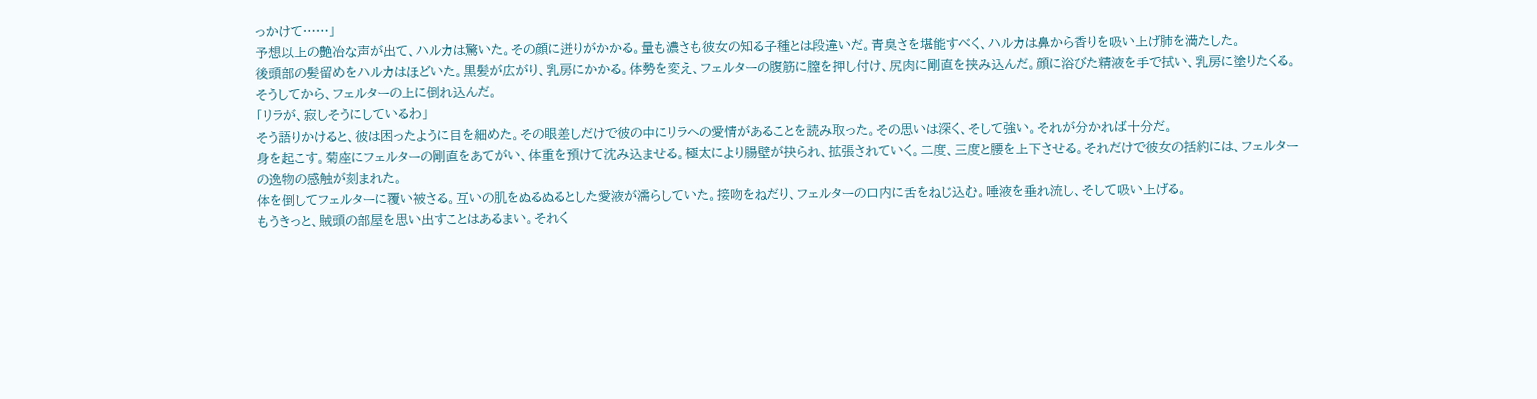っかけて……」
予想以上の艶冶な声が出て、ハルカは驚いた。その顔に迸りがかかる。量も濃さも彼女の知る子種とは段違いだ。青臭さを堪能すべく、ハルカは鼻から香りを吸い上げ肺を満たした。
後頭部の髪留めをハルカはほどいた。黒髪が広がり、乳房にかかる。体勢を変え、フェルターの腹筋に膣を押し付け、尻肉に剛直を挟み込んだ。顔に浴びた精液を手で拭い、乳房に塗りたくる。
そうしてから、フェルターの上に倒れ込んだ。
「リラが、寂しそうにしているわ」
そう語りかけると、彼は困ったように目を細めた。その眼差しだけで彼の中にリラへの愛情があることを読み取った。その思いは深く、そして強い。それが分かれば十分だ。
身を起こす。菊座にフェルターの剛直をあてがい、体重を預けて沈み込ませる。極太により腸壁が抉られ、拡張されていく。二度、三度と腰を上下させる。それだけで彼女の括約には、フェルターの逸物の感触が刻まれた。
体を倒してフェルターに覆い被さる。互いの肌をぬるぬるとした愛液が濡らしていた。接吻をねだり、フェルターの口内に舌をねじ込む。唾液を垂れ流し、そして吸い上げる。
もうきっと、賊頭の部屋を思い出すことはあるまい。それく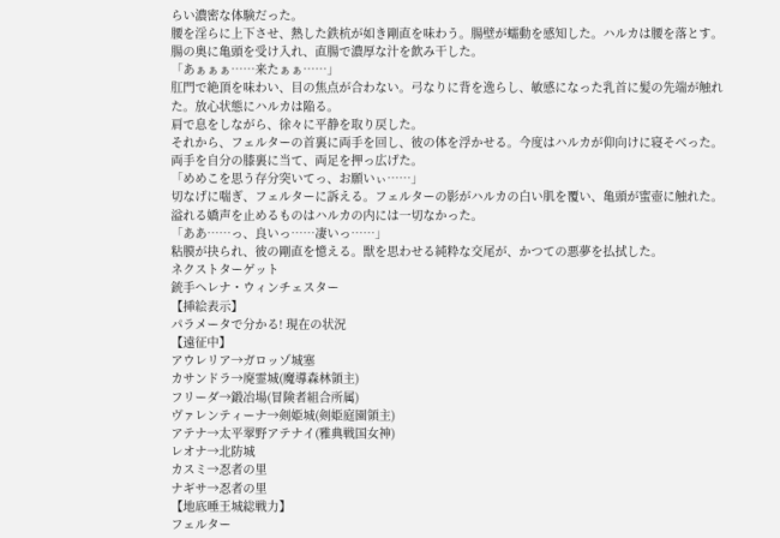らい濃密な体験だった。
腰を淫らに上下させ、熱した鉄杭が如き剛直を味わう。腸壁が蠕動を感知した。ハルカは腰を落とす。腸の奥に亀頭を受け入れ、直腸で濃厚な汁を飲み干した。
「あぁぁぁ……来たぁぁ……」
肛門で絶頂を味わい、目の焦点が合わない。弓なりに背を逸らし、敏感になった乳首に髪の先端が触れた。放心状態にハルカは陥る。
肩で息をしながら、徐々に平静を取り戻した。
それから、フェルターの首裏に両手を回し、彼の体を浮かせる。今度はハルカが仰向けに寝そべった。両手を自分の膝裏に当て、両足を押っ広げた。
「めめこを思う存分突いてっ、お願いぃ……」
切なげに喘ぎ、フェルターに訴える。フェルターの影がハルカの白い肌を覆い、亀頭が蜜壺に触れた。溢れる嬌声を止めるものはハルカの内には一切なかった。
「ああ……っ、良いっ……凄いっ……」
粘膜が抉られ、彼の剛直を憶える。獣を思わせる純粋な交尾が、かつての悪夢を払拭した。
ネクストターゲット
銃手ヘレナ・ウィンチェスター
【挿絵表示】
パラメータで分かる! 現在の状況
【遠征中】
アウレリア→ガロッゾ城塞
カサンドラ→廃霊城(魔導森林領主)
フリーダ→鍛冶場(冒険者組合所属)
ヴァレンティーナ→剣姫城(剣姫庭園領主)
アテナ→太平翠野アテナイ(雅典戦国女神)
レオナ→北防城
カスミ→忍者の里
ナギサ→忍者の里
【地底唾王城総戦力】
フェルター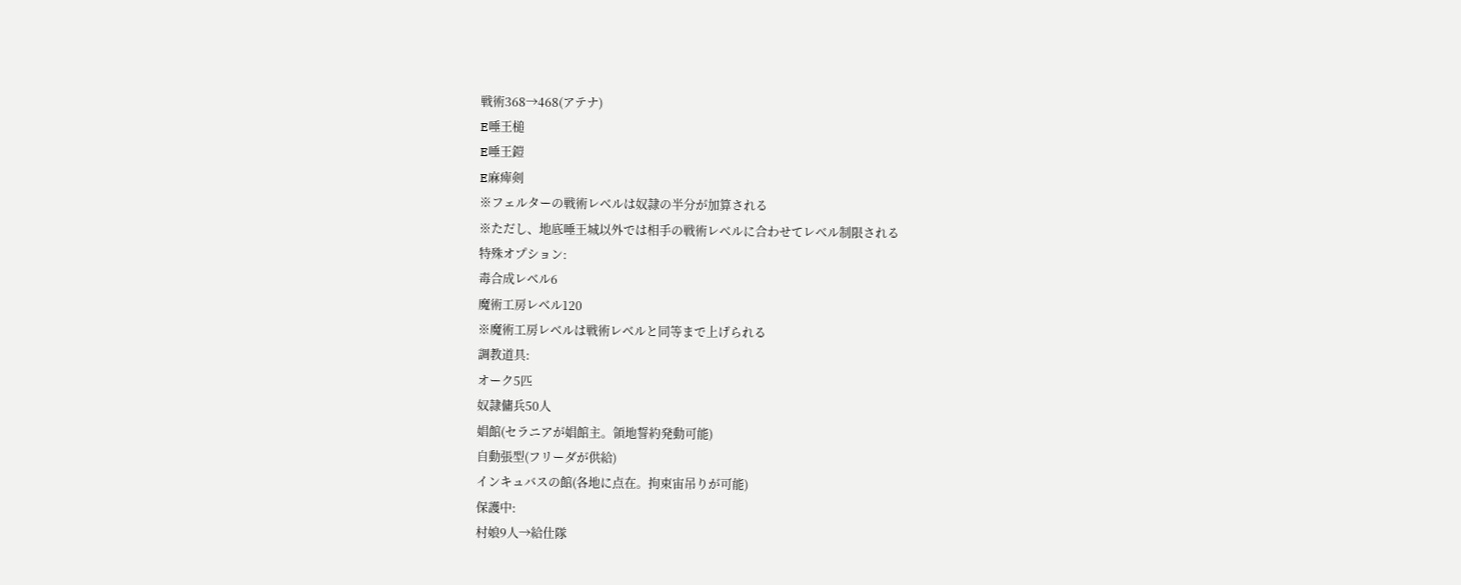戦術368→468(アテナ)
E唾王槌
E唾王鎧
E麻痺剣
※フェルターの戦術レベルは奴隷の半分が加算される
※ただし、地底唾王城以外では相手の戦術レベルに合わせてレベル制限される
特殊オプション:
毒合成レベル6
魔術工房レベル120
※魔術工房レベルは戦術レベルと同等まで上げられる
調教道具:
オーク5匹
奴隷傭兵50人
娼館(セラニアが娼館主。領地誓約発動可能)
自動張型(フリーダが供給)
インキュバスの館(各地に点在。拘束宙吊りが可能)
保護中:
村娘9人→給仕隊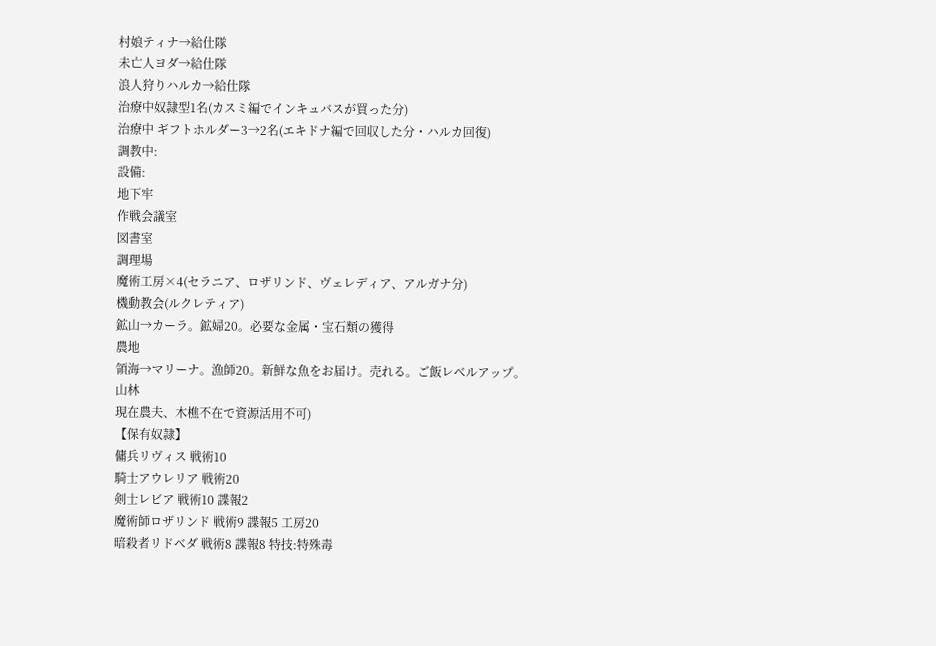村娘ティナ→給仕隊
未亡人ヨダ→給仕隊
浪人狩りハルカ→給仕隊
治療中奴隷型1名(カスミ編でインキュバスが買った分)
治療中 ギフトホルダー3→2名(エキドナ編で回収した分・ハルカ回復)
調教中:
設備:
地下牢
作戦会議室
図書室
調理場
魔術工房×4(セラニア、ロザリンド、ヴェレディア、アルガナ分)
機動教会(ルクレティア)
鉱山→カーラ。鉱婦20。必要な金属・宝石類の獲得
農地
領海→マリーナ。漁師20。新鮮な魚をお届け。売れる。ご飯レベルアップ。
山林
現在農夫、木樵不在で資源活用不可)
【保有奴隷】
傭兵リヴィス 戦術10
騎士アウレリア 戦術20
剣士レビア 戦術10 諜報2
魔術師ロザリンド 戦術9 諜報5 工房20
暗殺者リドベダ 戦術8 諜報8 特技:特殊毒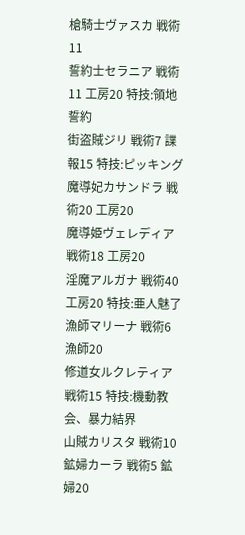槍騎士ヴァスカ 戦術11
誓約士セラニア 戦術11 工房20 特技:領地誓約
街盗賊ジリ 戦術7 諜報15 特技:ピッキング
魔導妃カサンドラ 戦術20 工房20
魔導姫ヴェレディア 戦術18 工房20
淫魔アルガナ 戦術40 工房20 特技:亜人魅了
漁師マリーナ 戦術6 漁師20
修道女ルクレティア 戦術15 特技:機動教会、暴力結界
山賊カリスタ 戦術10
鉱婦カーラ 戦術5 鉱婦20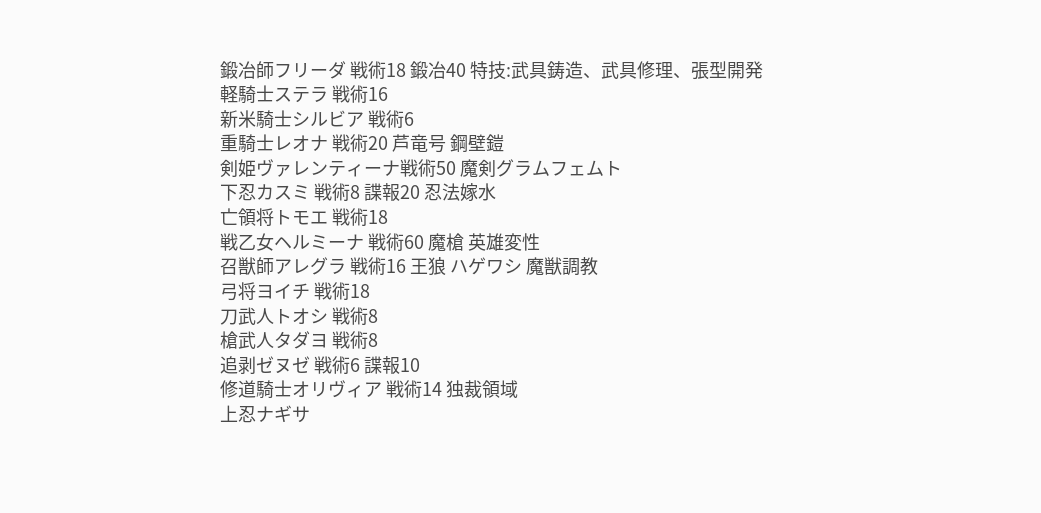鍛冶師フリーダ 戦術18 鍛冶40 特技:武具鋳造、武具修理、張型開発
軽騎士ステラ 戦術16
新米騎士シルビア 戦術6
重騎士レオナ 戦術20 芦竜号 鋼壁鎧
剣姫ヴァレンティーナ戦術50 魔剣グラムフェムト
下忍カスミ 戦術8 諜報20 忍法嫁水
亡領将トモエ 戦術18
戦乙女ヘルミーナ 戦術60 魔槍 英雄変性
召獣師アレグラ 戦術16 王狼 ハゲワシ 魔獣調教
弓将ヨイチ 戦術18
刀武人トオシ 戦術8
槍武人タダヨ 戦術8
追剥ゼヌゼ 戦術6 諜報10
修道騎士オリヴィア 戦術14 独裁領域
上忍ナギサ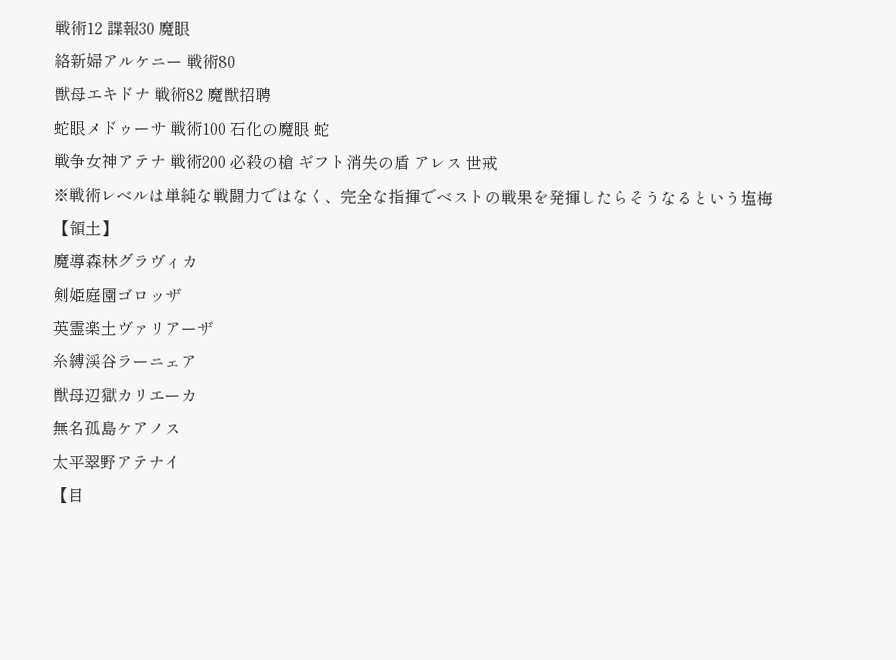戦術12 諜報30 魔眼
絡新婦アルケニー 戦術80
獣母エキドナ 戦術82 魔獣招聘
蛇眼メドゥーサ 戦術100 石化の魔眼 蛇
戦争女神アテナ 戦術200 必殺の槍 ギフト消失の盾 アレス 世戒
※戦術レベルは単純な戦闘力ではなく、完全な指揮でベストの戦果を発揮したらそうなるという塩梅
【領土】
魔導森林グラヴィカ
剣姫庭園ゴロッザ
英霊楽土ヴァリアーザ
糸縛渓谷ラーニェア
獣母辺獄カリエーカ
無名孤島ケアノス
太平翠野アテナイ
【目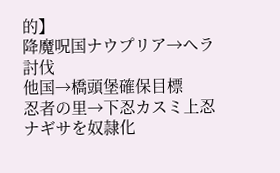的】
降魔呪国ナウプリア→ヘラ討伐
他国→橋頭堡確保目標
忍者の里→下忍カスミ上忍ナギサを奴隷化